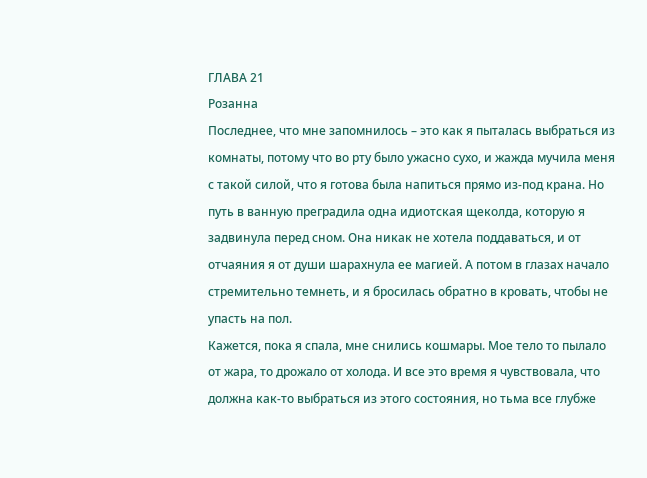ГЛАВА 21
Розанна
Последнее, что мне запомнилось – это как я пыталась выбраться из комнаты, потому что во рту было ужасно сухо, и жажда мучила меня с такой силой, что я готова была напиться прямо из-под крана. Но путь в ванную преградила одна идиотская щеколда, которую я задвинула перед сном. Она никак не хотела поддаваться, и от отчаяния я от души шарахнула ее магией. А потом в глазах начало стремительно темнеть, и я бросилась обратно в кровать, чтобы не упасть на пол.
Кажется, пока я спала, мне снились кошмары. Мое тело то пылало от жара, то дрожало от холода. И все это время я чувствовала, что должна как-то выбраться из этого состояния, но тьма все глубже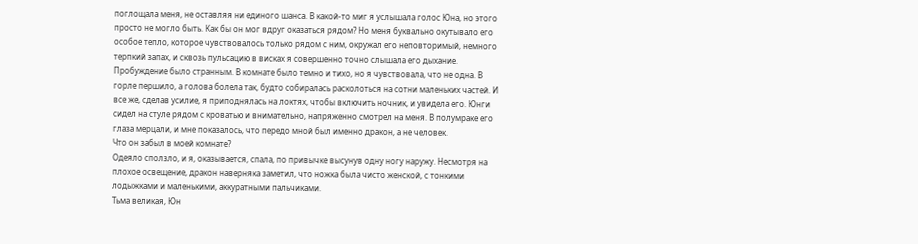поглощала меня, не оставляя ни единого шанса. В какой-то миг я услышала голос Юна, но этого просто не могло быть. Как бы он мог вдруг оказаться рядом? Но меня буквально окутывало его особое тепло, которое чувствовалось только рядом с ним, окружал его неповторимый, немного терпкий запах, и сквозь пульсацию в висках я совершенно точно слышала его дыхание.
Пробуждение было странным. В комнате было темно и тихо, но я чувствовала, что не одна. В горле першило, а голова болела так, будто собиралась расколоться на сотни маленьких частей. И все же, сделав усилие, я приподнялась на локтях, чтобы включить ночник, и увидела его. Юнги сидел на стуле рядом с кроватью и внимательно, напряженно смотрел на меня. В полумраке его глаза мерцали, и мне показалось, что передо мной был именно дракон, а не человек.
Что он забыл в моей комнате?
Одеяло сползло, и я, оказывается, спала, по привычке высунув одну ногу наружу. Несмотря на плохое освещение, дракон наверняка заметил, что ножка была чисто женской, с тонкими лодыжками и маленькими, аккуратными пальчиками.
Тьма великая, Юн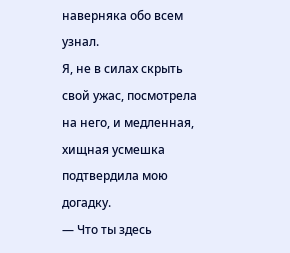наверняка обо всем узнал.
Я, не в силах скрыть свой ужас, посмотрела на него, и медленная, хищная усмешка подтвердила мою догадку.
— Что ты здесь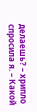делаешь? – хрипло спросила я. – Какой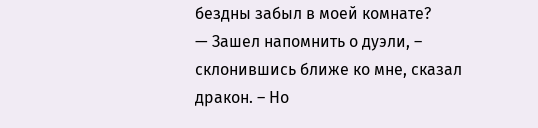бездны забыл в моей комнате?
— Зашел напомнить о дуэли, – склонившись ближе ко мне, сказал дракон. – Но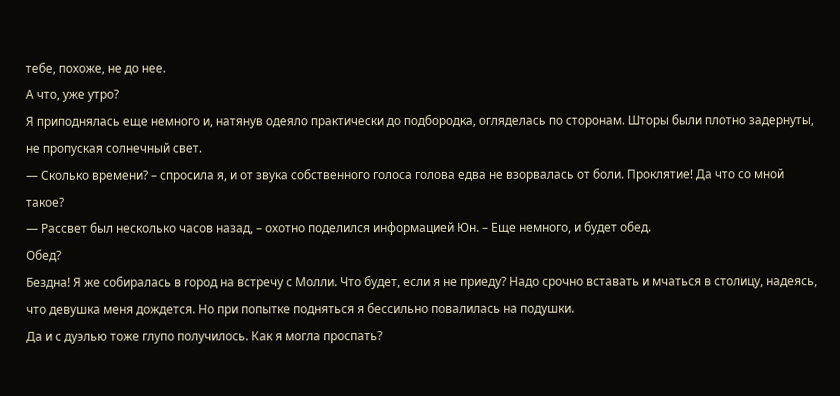тебе, похоже, не до нее.
А что, уже утро?
Я приподнялась еще немного и, натянув одеяло практически до подбородка, огляделась по сторонам. Шторы были плотно задернуты, не пропуская солнечный свет.
— Сколько времени? – спросила я, и от звука собственного голоса голова едва не взорвалась от боли. Проклятие! Да что со мной такое?
— Рассвет был несколько часов назад, – охотно поделился информацией Юн. – Еще немного, и будет обед.
Обед?
Бездна! Я же собиралась в город на встречу с Молли. Что будет, если я не приеду? Надо срочно вставать и мчаться в столицу, надеясь, что девушка меня дождется. Но при попытке подняться я бессильно повалилась на подушки.
Да и с дуэлью тоже глупо получилось. Как я могла проспать?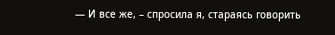— И все же, – спросила я, стараясь говорить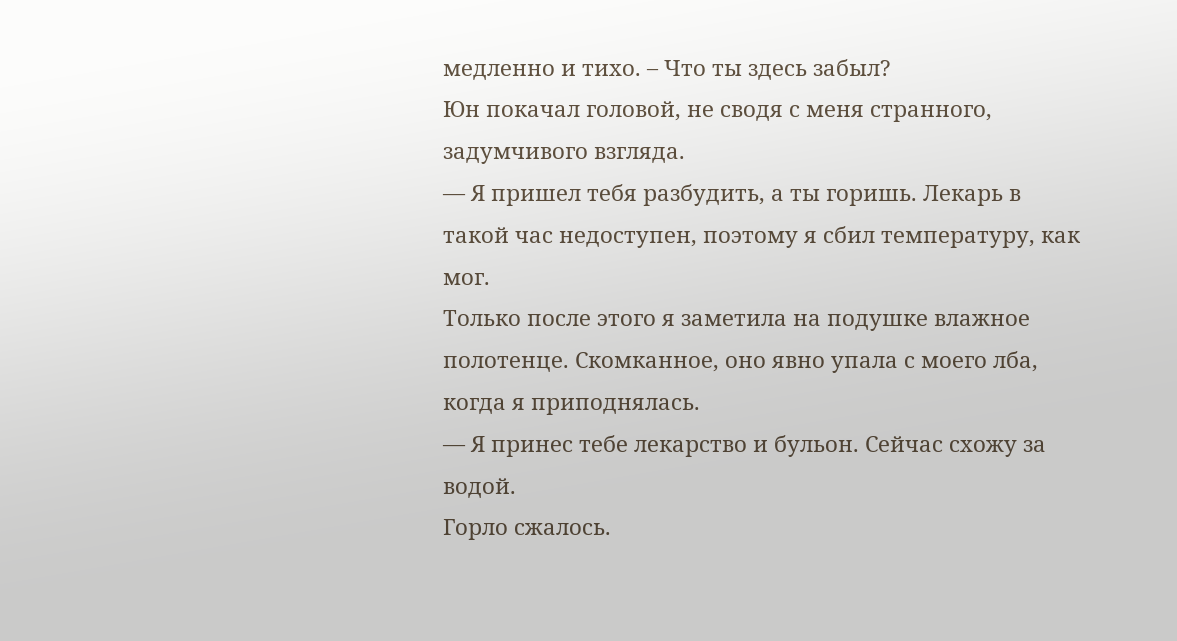медленно и тихо. – Что ты здесь забыл?
Юн покачал головой, не сводя с меня странного, задумчивого взгляда.
— Я пришел тебя разбудить, а ты горишь. Лекарь в такой час недоступен, поэтому я сбил температуру, как мог.
Только после этого я заметила на подушке влажное полотенце. Скомканное, оно явно упала с моего лба, когда я приподнялась.
— Я принес тебе лекарство и бульон. Сейчас схожу за водой.
Горло сжалось.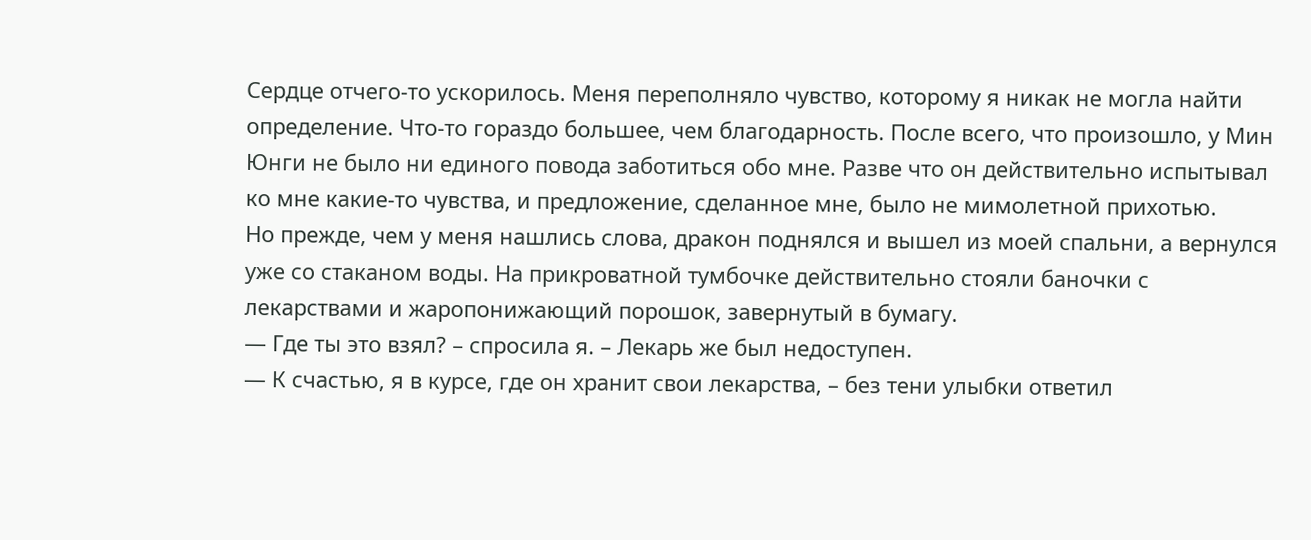Сердце отчего-то ускорилось. Меня переполняло чувство, которому я никак не могла найти определение. Что-то гораздо большее, чем благодарность. После всего, что произошло, у Мин Юнги не было ни единого повода заботиться обо мне. Разве что он действительно испытывал ко мне какие-то чувства, и предложение, сделанное мне, было не мимолетной прихотью.
Но прежде, чем у меня нашлись слова, дракон поднялся и вышел из моей спальни, а вернулся уже со стаканом воды. На прикроватной тумбочке действительно стояли баночки с лекарствами и жаропонижающий порошок, завернутый в бумагу.
— Где ты это взял? – спросила я. – Лекарь же был недоступен.
— К счастью, я в курсе, где он хранит свои лекарства, – без тени улыбки ответил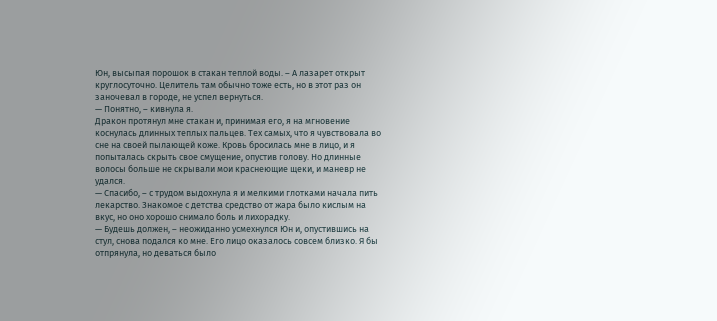Юн, высыпая порошок в стакан теплой воды. – А лазарет открыт круглосуточно. Целитель там обычно тоже есть, но в этот раз он заночевал в городе, не успел вернуться.
— Понятно, – кивнула я.
Дракон протянул мне стакан и, принимая его, я на мгновение коснулась длинных теплых пальцев. Тех самых, что я чувствовала во сне на своей пылающей коже. Кровь бросилась мне в лицо, и я попыталась скрыть свое смущение, опустив голову. Но длинные волосы больше не скрывали мои краснеющие щеки, и маневр не удался.
— Спасибо, – с трудом выдохнула я и мелкими глотками начала пить лекарство. Знакомое с детства средство от жара было кислым на вкус, но оно хорошо снимало боль и лихорадку.
— Будешь должен, – неожиданно усмехнулся Юн и, опустившись на стул, снова подался ко мне. Его лицо оказалось совсем близко. Я бы отпрянула, но деваться было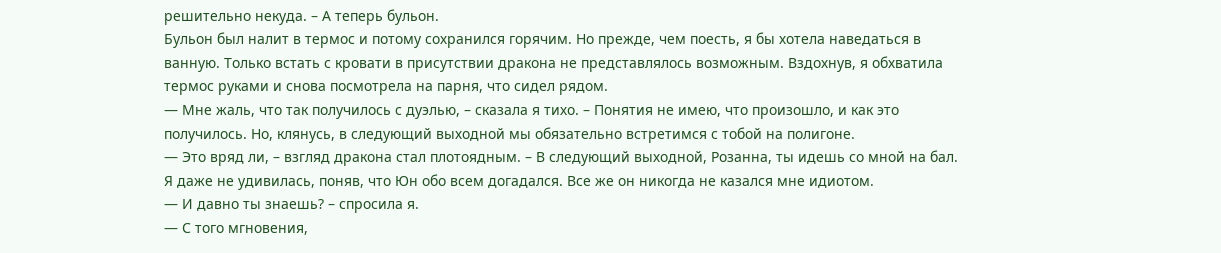решительно некуда. – А теперь бульон.
Бульон был налит в термос и потому сохранился горячим. Но прежде, чем поесть, я бы хотела наведаться в ванную. Только встать с кровати в присутствии дракона не представлялось возможным. Вздохнув, я обхватила термос руками и снова посмотрела на парня, что сидел рядом.
— Мне жаль, что так получилось с дуэлью, – сказала я тихо. – Понятия не имею, что произошло, и как это получилось. Но, клянусь, в следующий выходной мы обязательно встретимся с тобой на полигоне.
— Это вряд ли, – взгляд дракона стал плотоядным. – В следующий выходной, Розанна, ты идешь со мной на бал.
Я даже не удивилась, поняв, что Юн обо всем догадался. Все же он никогда не казался мне идиотом.
— И давно ты знаешь? – спросила я.
— С того мгновения,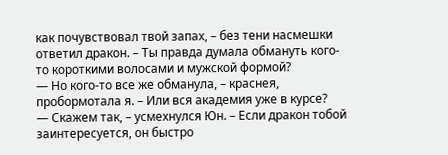как почувствовал твой запах, – без тени насмешки ответил дракон. – Ты правда думала обмануть кого-то короткими волосами и мужской формой?
— Но кого-то все же обманула, – краснея, пробормотала я. – Или вся академия уже в курсе?
— Скажем так, – усмехнулся Юн. – Если дракон тобой заинтересуется, он быстро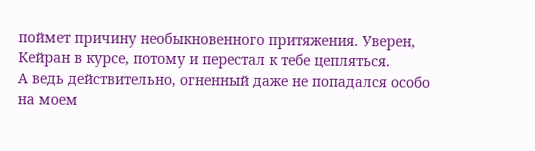поймет причину необыкновенного притяжения. Уверен, Кейран в курсе, потому и перестал к тебе цепляться.
А ведь действительно, огненный даже не попадался особо на моем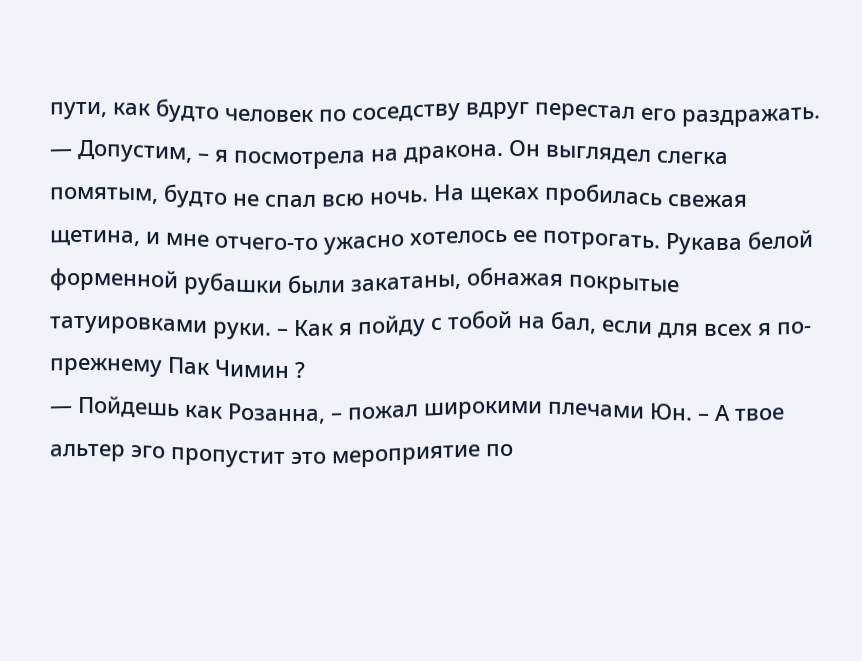пути, как будто человек по соседству вдруг перестал его раздражать.
— Допустим, – я посмотрела на дракона. Он выглядел слегка помятым, будто не спал всю ночь. На щеках пробилась свежая щетина, и мне отчего-то ужасно хотелось ее потрогать. Рукава белой форменной рубашки были закатаны, обнажая покрытые татуировками руки. – Как я пойду с тобой на бал, если для всех я по-прежнему Пак Чимин ?
— Пойдешь как Розанна, – пожал широкими плечами Юн. – А твое альтер эго пропустит это мероприятие по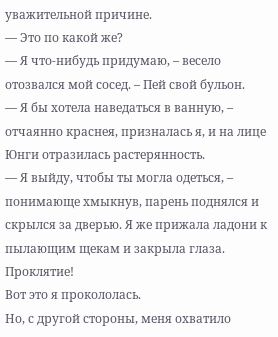уважительной причине.
— Это по какой же?
— Я что-нибудь придумаю, – весело отозвался мой сосед. – Пей свой бульон.
— Я бы хотела наведаться в ванную, – отчаянно краснея, призналась я, и на лице Юнги отразилась растерянность.
— Я выйду, чтобы ты могла одеться, – понимающе хмыкнув, парень поднялся и скрылся за дверью. Я же прижала ладони к пылающим щекам и закрыла глаза.
Проклятие!
Вот это я прокололась.
Но, с другой стороны, меня охватило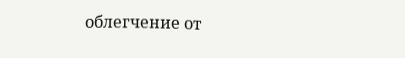облегчение от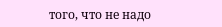того, что не надо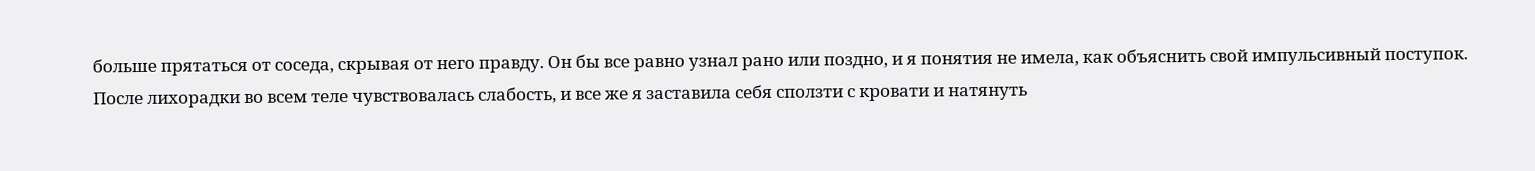больше прятаться от соседа, скрывая от него правду. Он бы все равно узнал рано или поздно, и я понятия не имела, как объяснить свой импульсивный поступок.
После лихорадки во всем теле чувствовалась слабость, и все же я заставила себя сползти с кровати и натянуть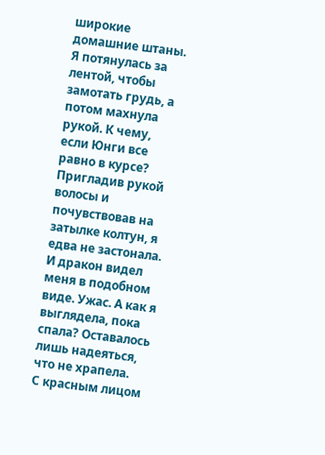широкие домашние штаны. Я потянулась за лентой, чтобы замотать грудь, а потом махнула рукой. К чему, если Юнги все равно в курсе?
Пригладив рукой волосы и почувствовав на затылке колтун, я едва не застонала. И дракон видел меня в подобном виде. Ужас. А как я выглядела, пока спала? Оставалось лишь надеяться, что не храпела.
С красным лицом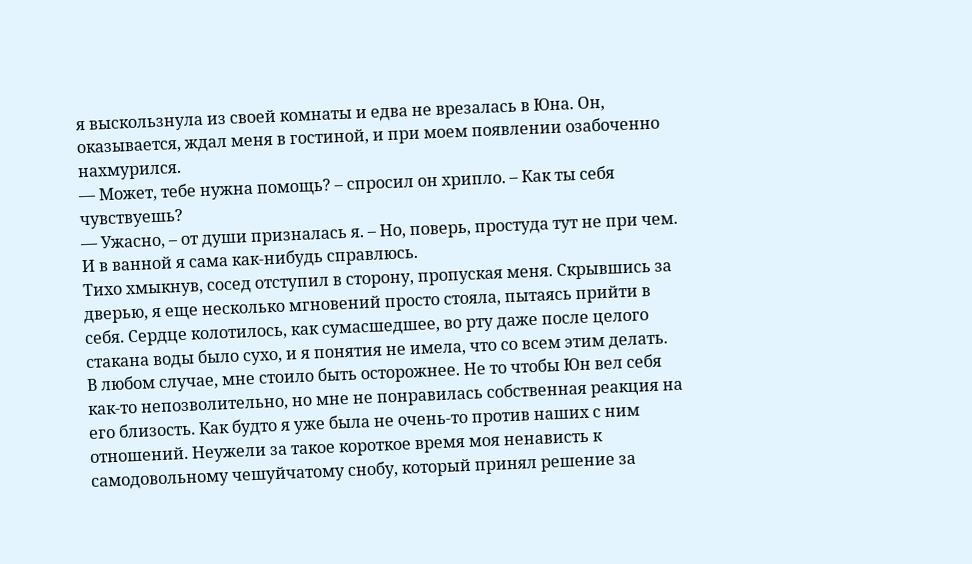я выскользнула из своей комнаты и едва не врезалась в Юна. Он, оказывается, ждал меня в гостиной, и при моем появлении озабоченно нахмурился.
— Может, тебе нужна помощь? – спросил он хрипло. – Как ты себя чувствуешь?
— Ужасно, – от души призналась я. – Но, поверь, простуда тут не при чем. И в ванной я сама как-нибудь справлюсь.
Тихо хмыкнув, сосед отступил в сторону, пропуская меня. Скрывшись за дверью, я еще несколько мгновений просто стояла, пытаясь прийти в себя. Сердце колотилось, как сумасшедшее, во рту даже после целого стакана воды было сухо, и я понятия не имела, что со всем этим делать.
В любом случае, мне стоило быть осторожнее. Не то чтобы Юн вел себя как-то непозволительно, но мне не понравилась собственная реакция на его близость. Как будто я уже была не очень-то против наших с ним отношений. Неужели за такое короткое время моя ненависть к самодовольному чешуйчатому снобу, который принял решение за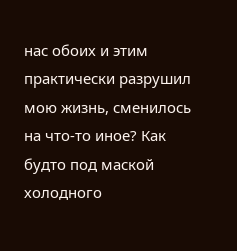нас обоих и этим практически разрушил мою жизнь, сменилось на что-то иное? Как будто под маской холодного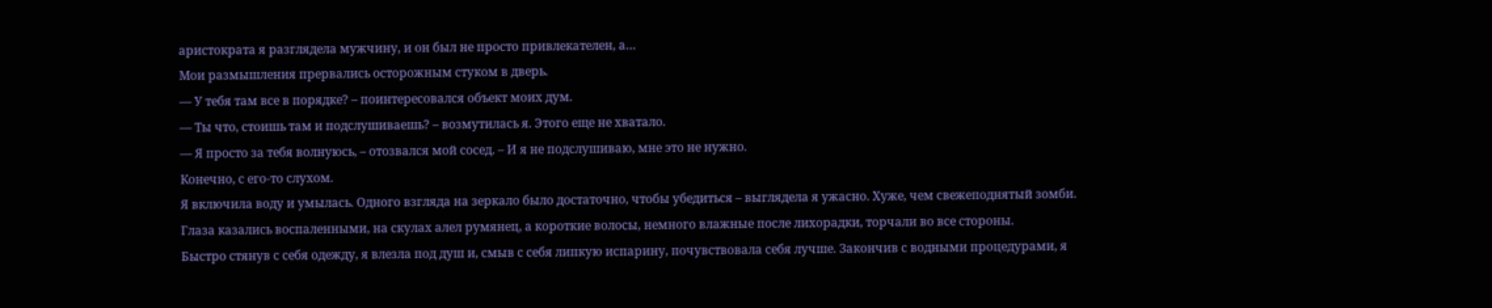аристократа я разглядела мужчину, и он был не просто привлекателен, а…
Мои размышления прервались осторожным стуком в дверь.
— У тебя там все в порядке? – поинтересовался объект моих дум.
— Ты что, стоишь там и подслушиваешь? – возмутилась я. Этого еще не хватало.
— Я просто за тебя волнуюсь, – отозвался мой сосед. – И я не подслушиваю, мне это не нужно.
Конечно, с его-то слухом.
Я включила воду и умылась. Одного взгляда на зеркало было достаточно, чтобы убедиться – выглядела я ужасно. Хуже, чем свежеподнятый зомби. Глаза казались воспаленными, на скулах алел румянец, а короткие волосы, немного влажные после лихорадки, торчали во все стороны.
Быстро стянув с себя одежду, я влезла под душ и, смыв с себя липкую испарину, почувствовала себя лучше. Закончив с водными процедурами, я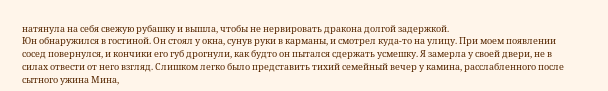натянула на себя свежую рубашку и вышла, чтобы не нервировать дракона долгой задержкой.
Юн обнаружился в гостиной. Он стоял у окна, сунув руки в карманы, и смотрел куда-то на улицу. При моем появлении сосед повернулся, и кончики его губ дрогнули, как будто он пытался сдержать усмешку. Я замерла у своей двери, не в силах отвести от него взгляд. Слишком легко было представить тихий семейный вечер у камина, расслабленного после сытного ужина Мина,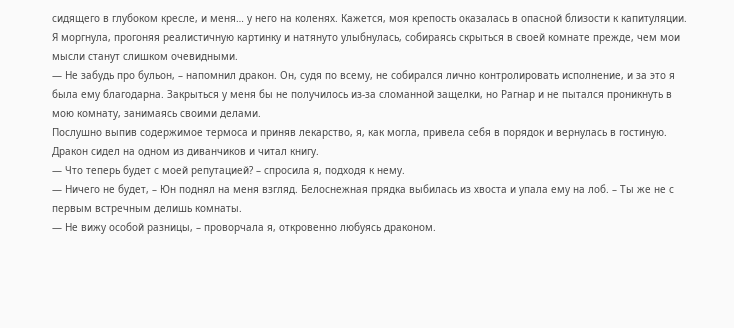сидящего в глубоком кресле, и меня… у него на коленях. Кажется, моя крепость оказалась в опасной близости к капитуляции.
Я моргнула, прогоняя реалистичную картинку и натянуто улыбнулась, собираясь скрыться в своей комнате прежде, чем мои мысли станут слишком очевидными.
— Не забудь про бульон, – напомнил дракон. Он, судя по всему, не собирался лично контролировать исполнение, и за это я была ему благодарна. Закрыться у меня бы не получилось из-за сломанной защелки, но Рагнар и не пытался проникнуть в мою комнату, занимаясь своими делами.
Послушно выпив содержимое термоса и приняв лекарство, я, как могла, привела себя в порядок и вернулась в гостиную. Дракон сидел на одном из диванчиков и читал книгу.
— Что теперь будет с моей репутацией? – спросила я, подходя к нему.
— Ничего не будет, – Юн поднял на меня взгляд. Белоснежная прядка выбилась из хвоста и упала ему на лоб. – Ты же не с первым встречным делишь комнаты.
— Не вижу особой разницы, – проворчала я, откровенно любуясь драконом.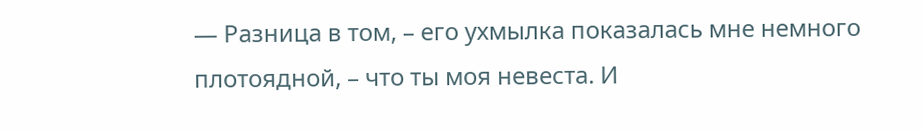— Разница в том, – его ухмылка показалась мне немного плотоядной, – что ты моя невеста. И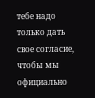тебе надо только дать свое согласие, чтобы мы официально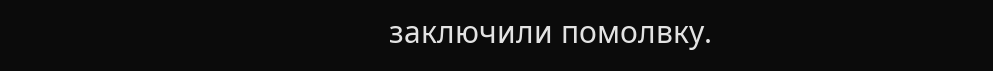заключили помолвку.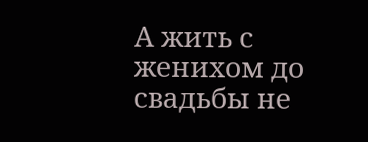А жить с женихом до свадьбы не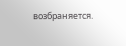возбраняется.